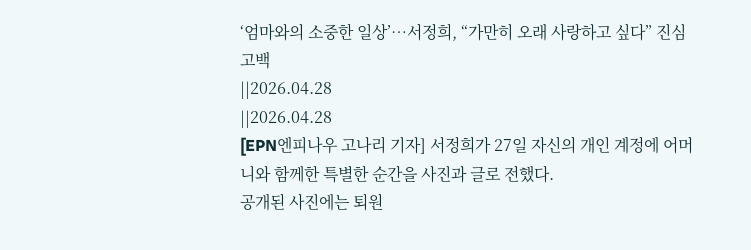‘엄마와의 소중한 일상’…서정희, “가만히 오래 사랑하고 싶다” 진심 고백
||2026.04.28
||2026.04.28
[EPN엔피나우 고나리 기자] 서정희가 27일 자신의 개인 계정에 어머니와 함께한 특별한 순간을 사진과 글로 전했다.
공개된 사진에는 퇴원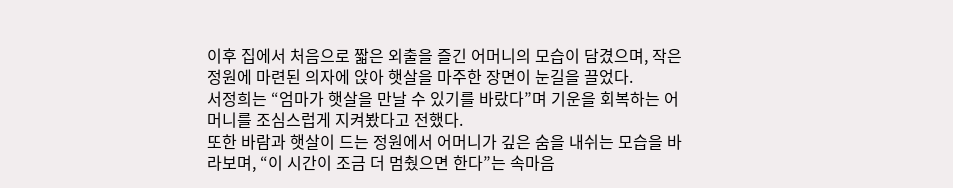이후 집에서 처음으로 짧은 외출을 즐긴 어머니의 모습이 담겼으며, 작은 정원에 마련된 의자에 앉아 햇살을 마주한 장면이 눈길을 끌었다.
서정희는 “엄마가 햇살을 만날 수 있기를 바랐다”며 기운을 회복하는 어머니를 조심스럽게 지켜봤다고 전했다.
또한 바람과 햇살이 드는 정원에서 어머니가 깊은 숨을 내쉬는 모습을 바라보며, “이 시간이 조금 더 멈췄으면 한다”는 속마음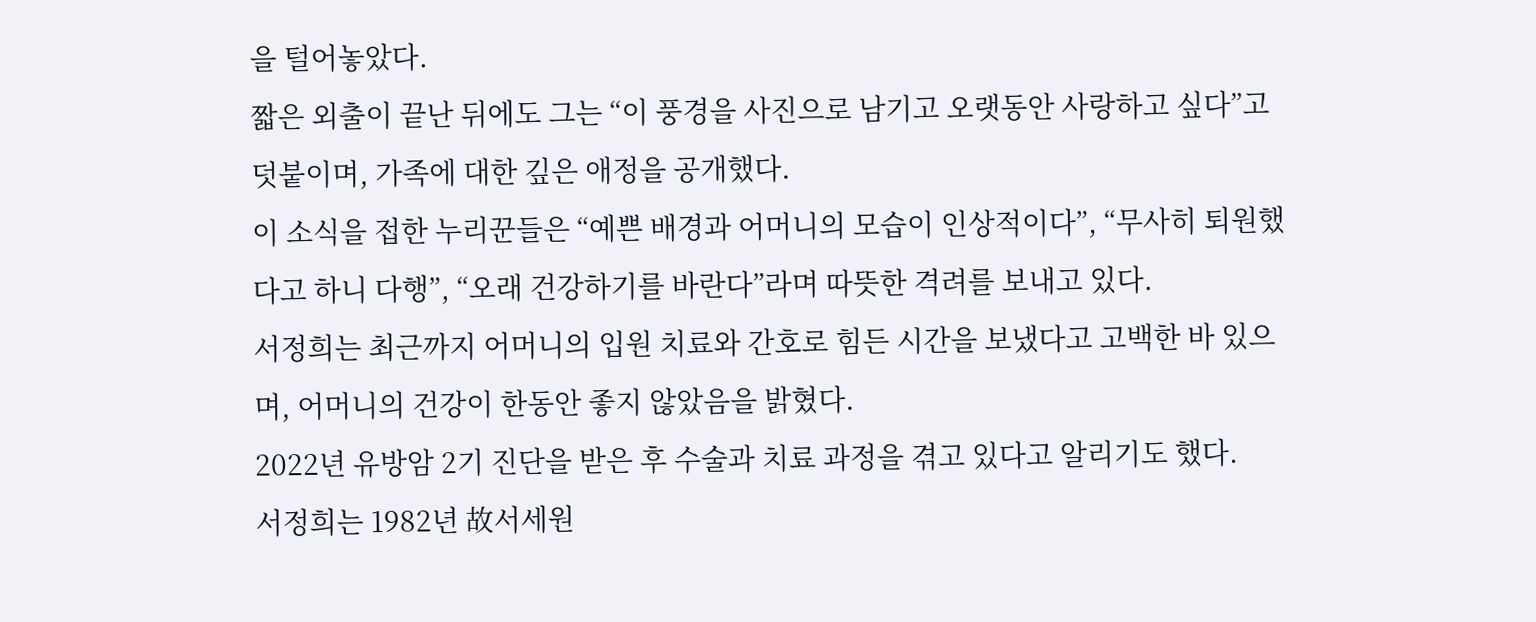을 털어놓았다.
짧은 외출이 끝난 뒤에도 그는 “이 풍경을 사진으로 남기고 오랫동안 사랑하고 싶다”고 덧붙이며, 가족에 대한 깊은 애정을 공개했다.
이 소식을 접한 누리꾼들은 “예쁜 배경과 어머니의 모습이 인상적이다”, “무사히 퇴원했다고 하니 다행”, “오래 건강하기를 바란다”라며 따뜻한 격려를 보내고 있다.
서정희는 최근까지 어머니의 입원 치료와 간호로 힘든 시간을 보냈다고 고백한 바 있으며, 어머니의 건강이 한동안 좋지 않았음을 밝혔다.
2022년 유방암 2기 진단을 받은 후 수술과 치료 과정을 겪고 있다고 알리기도 했다.
서정희는 1982년 故서세원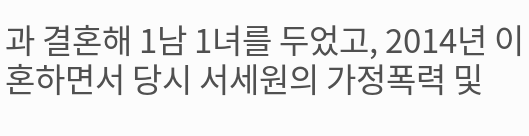과 결혼해 1남 1녀를 두었고, 2014년 이혼하면서 당시 서세원의 가정폭력 및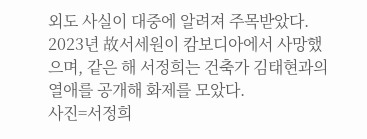외도 사실이 대중에 알려져 주목받았다.
2023년 故서세원이 캄보디아에서 사망했으며, 같은 해 서정희는 건축가 김태현과의 열애를 공개해 화제를 모았다.
사진=서정희